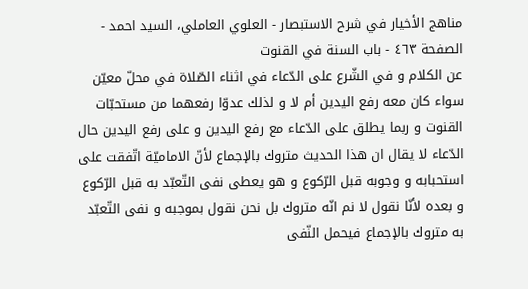مناهج الأخيار في شرح الاستبصار - العلوي العاملي، السيد احمد - الصفحة ٤٦٣ - باب السنة في القنوت
عن الكلام و في الشّرع على الدّعاء في اثناء الصّلاة في محلّ معيّن سواء كان معه رفع اليدين أم لا و لذلك عدوّا رفعهما من مستحبّات القنوت و ربما يطلق على الدّعاء مع رفع اليدين و على رفع اليدين حال الدّعاء لا يقال ان هذا الحديث متروك بالإجماع لأنّ الاماميّة اتّفقت على استحبابه و وجوبه قبل الرّكوع و هو يعطى نفى التّعبّد به قبل الرّكوع و بعده لأنّا نقول لا نم انّه متروك بل نحن نقول بموجبه و نفى التّعبّد به متروك بالإجماع فيحمل النّفى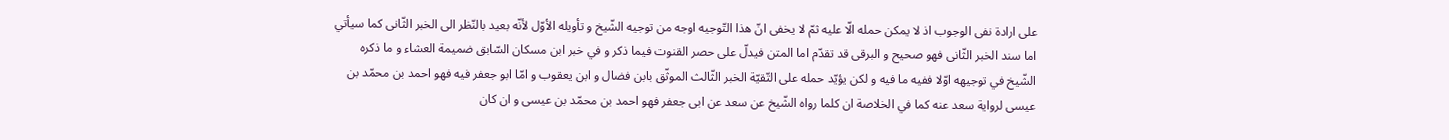على ارادة نفى الوجوب اذ لا يمكن حمله الّا عليه ثمّ لا يخفى انّ هذا التّوجيه اوجه من توجيه الشّيخ و تأويله الأوّل لأنّه بعيد بالنّظر الى الخبر الثّانى كما سيأتي اما سند الخبر الثّانى فهو صحيح و البرقى قد تقدّم اما المتن فيدلّ على حصر القنوت فيما ذكر و في خبر ابن مسكان السّابق ضميمة العشاء و ما ذكره الشّيخ في توجيهه اوّلا ففيه ما فيه و لكن يؤيّد حمله على التّقيّة الخبر الثّالث الموثّق بابن فضال و ابن يعقوب و امّا ابو جعفر فيه فهو احمد بن محمّد بن عيسى لرواية سعد عنه كما في الخلاصة ان كلما رواه الشّيخ عن سعد عن ابى جعفر فهو احمد بن محمّد بن عيسى و ان كان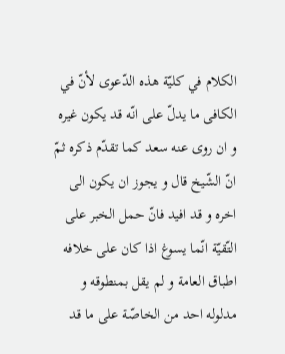الكلام في كليّة هذه الدّعوى لأنّ في الكافى ما يدلّ على انّه قد يكون غيره و ان روى عنه سعد كما تقدّم ذكره ثمّ انّ الشّيخ قال و يجوز ان يكون الى اخره و قد افيد فانّ حمل الخبر على التّقيّة انّما يسوغ اذا كان على خلافه اطباق العامة و لم يقل بمنطوقه و مدلوله احد من الخاصّة على ما قد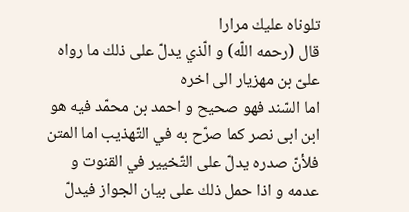تلوناه عليك مرارا
قال (رحمه اللّه) و الّذي يدلّ على ذلك ما رواه علىّ بن مهزيار الى اخره
اما السّند فهو صحيح و احمد بن محمّد فيه هو ابن ابى نصر كما صرّح به في التّهذيب اما المتن فلأنّ صدره يدلّ على التّخيير في القنوت و عدمه و اذا حمل ذلك على بيان الجواز فيدلّ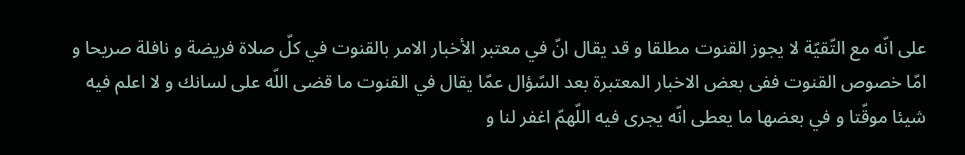على انّه مع التّقيّة لا يجوز القنوت مطلقا و قد يقال انّ في معتبر الأخبار الامر بالقنوت في كلّ صلاة فريضة و نافلة صريحا و امّا خصوص القنوت ففى بعض الاخبار المعتبرة بعد السّؤال عمّا يقال في القنوت ما قضى اللّه على لسانك و لا اعلم فيه شيئا موقّتا و في بعضها ما يعطى انّه يجرى فيه اللّهمّ اغفر لنا و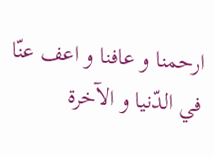ارحمنا و عافنا و اعف عنّا في الدّنيا و الآخرة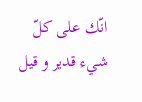انّك على كلّ شيء قدير و قيل